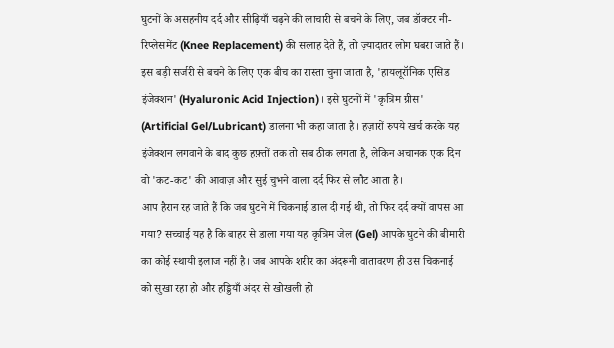घुटनों के असहनीय दर्द और सीढ़ियाँ चढ़ने की लाचारी से बचने के लिए, जब डॉक्टर नी-रिप्लेसमेंट (Knee Replacement) की सलाह देते हैं, तो ज़्यादातर लोग घबरा जाते हैं। इस बड़ी सर्जरी से बचने के लिए एक बीच का रास्ता चुना जाता है, 'हायलूरॉनिक एसिड इंजेक्शन' (Hyaluronic Acid Injection)। इसे घुटनों में 'कृत्रिम ग्रीस' (Artificial Gel/Lubricant) डालना भी कहा जाता है। हज़ारों रुपये खर्च करके यह इंजेक्शन लगवाने के बाद कुछ हफ़्तों तक तो सब ठीक लगता है, लेकिन अचानक एक दिन वो 'कट-कट' की आवाज़ और सुई चुभने वाला दर्द फिर से लौट आता है।
आप हैरान रह जाते हैं कि जब घुटने में चिकनाई डाल दी गई थी, तो फिर दर्द क्यों वापस आ गया? सच्चाई यह है कि बाहर से डाला गया यह कृत्रिम जेल (Gel) आपके घुटने की बीमारी का कोई स्थायी इलाज नहीं है। जब आपके शरीर का अंदरूनी वातावरण ही उस चिकनाई को सुखा रहा हो और हड्डियाँ अंदर से खोखली हो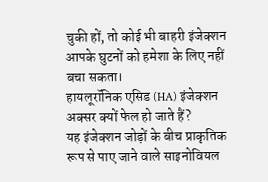चुकी हों, तो कोई भी बाहरी इंजेक्शन आपके घुटनों को हमेशा के लिए नहीं बचा सकता।
हायलूरॉनिक एसिड (HA) इंजेक्शन अक्सर क्यों फेल हो जाते हैं?
यह इंजेक्शन जोड़ों के बीच प्राकृतिक रूप से पाए जाने वाले साइनोवियल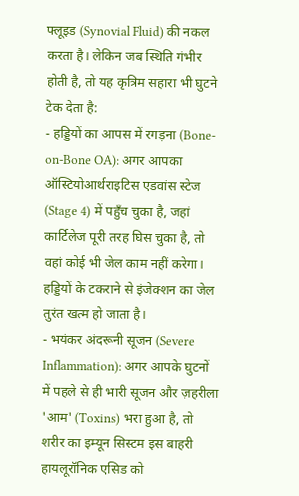फ्लूइड (Synovial Fluid) की नकल करता है। लेकिन जब स्थिति गंभीर होती है, तो यह कृत्रिम सहारा भी घुटने टेक देता है:
- हड्डियों का आपस में रगड़ना (Bone-on-Bone OA): अगर आपका ऑस्टियोआर्थराइटिस एडवांस स्टेज (Stage 4) में पहुँच चुका है, जहां कार्टिलेज पूरी तरह घिस चुका है, तो वहां कोई भी जेल काम नहीं करेगा। हड्डियों के टकराने से इंजेक्शन का जेल तुरंत खत्म हो जाता है।
- भयंकर अंदरूनी सूजन (Severe Inflammation): अगर आपके घुटनों में पहले से ही भारी सूजन और ज़हरीला 'आम' (Toxins) भरा हुआ है, तो शरीर का इम्यून सिस्टम इस बाहरी हायलूरॉनिक एसिड को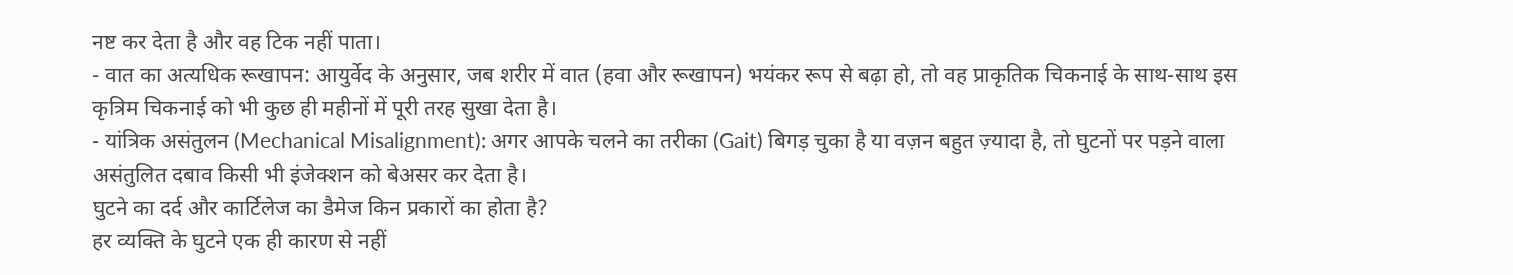नष्ट कर देता है और वह टिक नहीं पाता।
- वात का अत्यधिक रूखापन: आयुर्वेद के अनुसार, जब शरीर में वात (हवा और रूखापन) भयंकर रूप से बढ़ा हो, तो वह प्राकृतिक चिकनाई के साथ-साथ इस कृत्रिम चिकनाई को भी कुछ ही महीनों में पूरी तरह सुखा देता है।
- यांत्रिक असंतुलन (Mechanical Misalignment): अगर आपके चलने का तरीका (Gait) बिगड़ चुका है या वज़न बहुत ज़्यादा है, तो घुटनों पर पड़ने वाला असंतुलित दबाव किसी भी इंजेक्शन को बेअसर कर देता है।
घुटने का दर्द और कार्टिलेज का डैमेज किन प्रकारों का होता है?
हर व्यक्ति के घुटने एक ही कारण से नहीं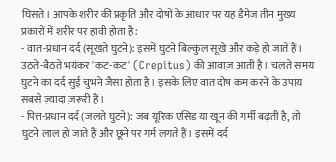घिसते। आपके शरीर की प्रकृति और दोषों के आधार पर यह डैमेज तीन मुख्य प्रकारों में शरीर पर हावी होता है:
- वात-प्रधान दर्द (सूखते घुटने): इसमें घुटने बिल्कुल सूखे और कड़े हो जाते हैं। उठते-बैठते भयंकर 'कट-कट' (Crepitus) की आवाज़ आती है। चलते समय घुटने का दर्द सुई चुभने जैसा होता है। इसके लिए वात दोष कम करने के उपाय सबसे ज़्यादा ज़रूरी हैं।
- पित्त-प्रधान दर्द (जलते घुटने): जब यूरिक एसिड या खून की गर्मी बढ़ती है, तो घुटने लाल हो जाते हैं और छूने पर गर्म लगते हैं। इसमें दर्द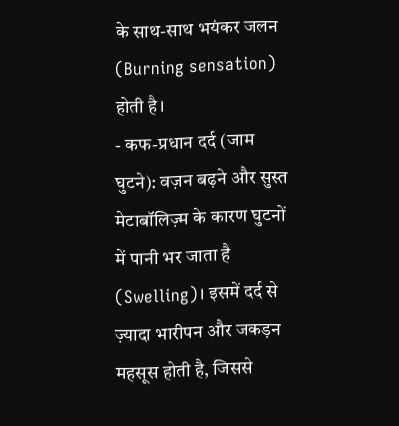के साथ-साथ भयंकर जलन (Burning sensation) होती है।
- कफ-प्रधान दर्द (जाम घुटने): वज़न बढ़ने और सुस्त मेटाबॉलिज़्म के कारण घुटनों में पानी भर जाता है (Swelling)। इसमें दर्द से ज़्यादा भारीपन और जकड़न महसूस होती है, जिससे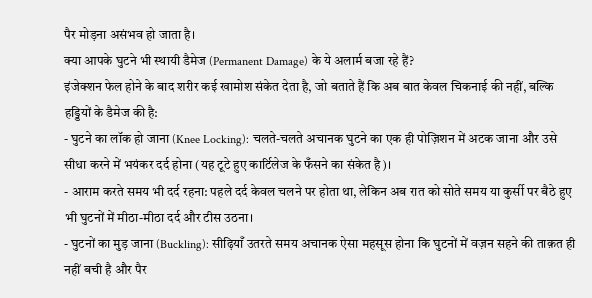पैर मोड़ना असंभव हो जाता है।
क्या आपके घुटने भी स्थायी डैमेज (Permanent Damage) के ये अलार्म बजा रहे हैं?
इंजेक्शन फेल होने के बाद शरीर कई खामोश संकेत देता है, जो बताते हैं कि अब बात केवल चिकनाई की नहीं, बल्कि हड्डियों के डैमेज की है:
- घुटने का लॉक हो जाना (Knee Locking): चलते-चलते अचानक घुटने का एक ही पोज़िशन में अटक जाना और उसे सीधा करने में भयंकर दर्द होना (यह टूटे हुए कार्टिलेज के फँसने का संकेत है)।
- आराम करते समय भी दर्द रहना: पहले दर्द केवल चलने पर होता था, लेकिन अब रात को सोते समय या कुर्सी पर बैठे हुए भी घुटनों में मीठा-मीठा दर्द और टीस उठना।
- घुटनों का मुड़ जाना (Buckling): सीढ़ियाँ उतरते समय अचानक ऐसा महसूस होना कि घुटनों में वज़न सहने की ताक़त ही नहीं बची है और पैर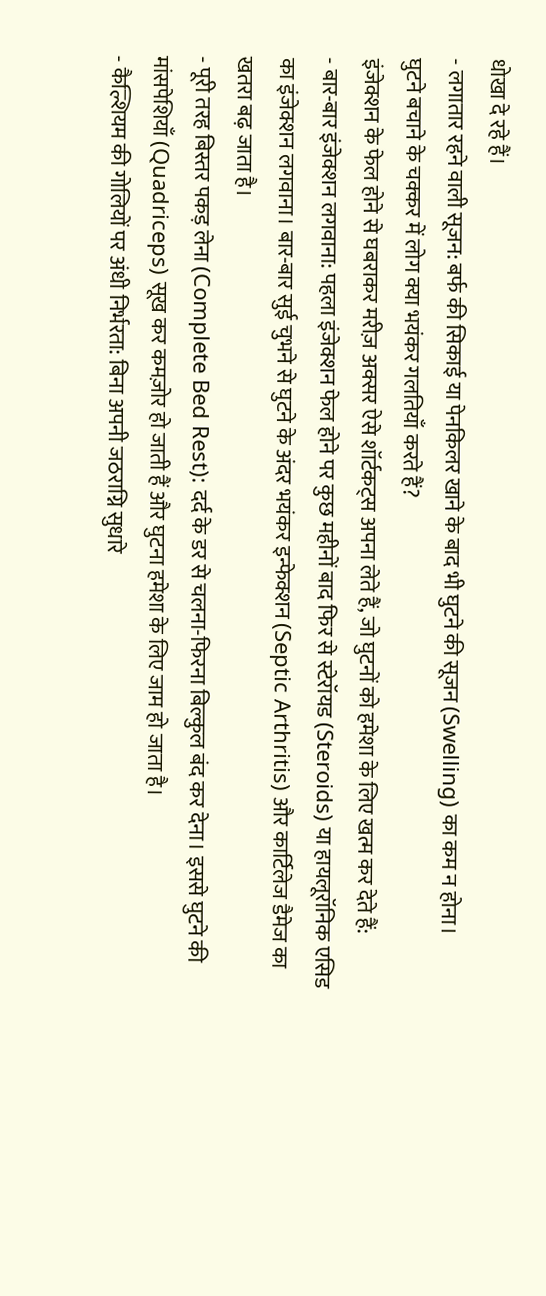धोखा दे रहे हैं।
- लगातार रहने वाली सूजन: बर्फ की सिकाई या पेनकिलर खाने के बाद भी घुटने की सूजन (Swelling) का कम न होना।
घुटने बचाने के चक्कर में लोग क्या भयंकर गलतियाँ करते हैं?
इंजेक्शन के फेल होने से घबराकर मरीज़ अक्सर ऐसे शॉर्टकट्स अपना लेते हैं, जो घुटनों को हमेशा के लिए खत्म कर देते हैं:
- बार-बार इंजेक्शन लगवाना: पहला इंजेक्शन फेल होने पर कुछ महीनों बाद फिर से स्टेरॉयड (Steroids) या हायलूरॉनिक एसिड का इंजेक्शन लगवाना। बार-बार सुई चुभने से घुटने के अंदर भयंकर इन्फेक्शन (Septic Arthritis) और कार्टिलेज डैमेज का खतरा बढ़ जाता है।
- पूरी तरह बिस्तर पकड़ लेना (Complete Bed Rest): दर्द के डर से चलना-फिरना बिल्कुल बंद कर देना। इससे घुटने की मांसपेशियाँ (Quadriceps) सूख कर कमज़ोर हो जाती हैं और घुटना हमेशा के लिए जाम हो जाता है।
- कैल्शियम की गोलियों पर अंधी निर्भरता: बिना अपनी जठराग्नि सुधारे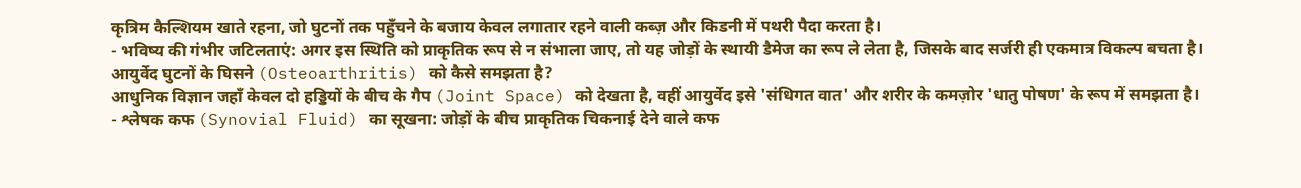कृत्रिम कैल्शियम खाते रहना, जो घुटनों तक पहुँचने के बजाय केवल लगातार रहने वाली कब्ज़ और किडनी में पथरी पैदा करता है।
- भविष्य की गंभीर जटिलताएं: अगर इस स्थिति को प्राकृतिक रूप से न संभाला जाए, तो यह जोड़ों के स्थायी डैमेज का रूप ले लेता है, जिसके बाद सर्जरी ही एकमात्र विकल्प बचता है।
आयुर्वेद घुटनों के घिसने (Osteoarthritis) को कैसे समझता है?
आधुनिक विज्ञान जहाँ केवल दो हड्डियों के बीच के गैप (Joint Space) को देखता है, वहीं आयुर्वेद इसे 'संधिगत वात' और शरीर के कमज़ोर 'धातु पोषण' के रूप में समझता है।
- श्लेषक कफ (Synovial Fluid) का सूखना: जोड़ों के बीच प्राकृतिक चिकनाई देने वाले कफ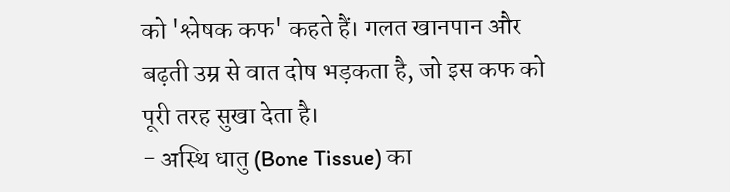को 'श्लेषक कफ' कहते हैं। गलत खानपान और बढ़ती उम्र से वात दोष भड़कता है, जो इस कफ को पूरी तरह सुखा देता है।
- अस्थि धातु (Bone Tissue) का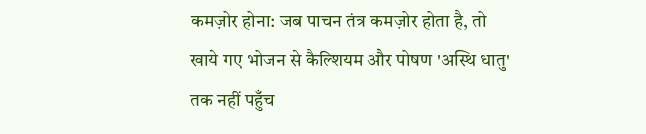कमज़ोर होना: जब पाचन तंत्र कमज़ोर होता है, तो खाये गए भोजन से कैल्शियम और पोषण 'अस्थि धातु' तक नहीं पहुँच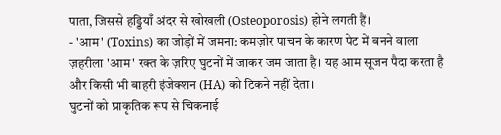पाता, जिससे हड्डियाँ अंदर से खोखली (Osteoporosis) होने लगती हैं।
- 'आम' (Toxins) का जोड़ों में जमना: कमज़ोर पाचन के कारण पेट में बनने वाला ज़हरीला 'आम' रक्त के ज़रिए घुटनों में जाकर जम जाता है। यह आम सूजन पैदा करता है और किसी भी बाहरी इंजेक्शन (HA) को टिकने नहीं देता।
घुटनों को प्राकृतिक रूप से चिकनाई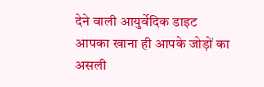देने वाली आयुर्वेदिक डाइट
आपका खाना ही आपके जोड़ों का असली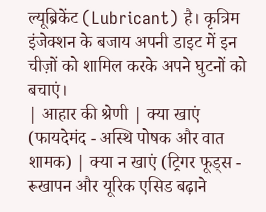ल्यूब्रिकेंट (Lubricant) है। कृत्रिम इंजेक्शन के बजाय अपनी डाइट में इन चीज़ों को शामिल करके अपने घुटनों को बचाएं।
| आहार की श्रेणी | क्या खाएं (फायदेमंद - अस्थि पोषक और वात शामक) | क्या न खाएं (ट्रिगर फूड्स - रूखापन और यूरिक एसिड बढ़ाने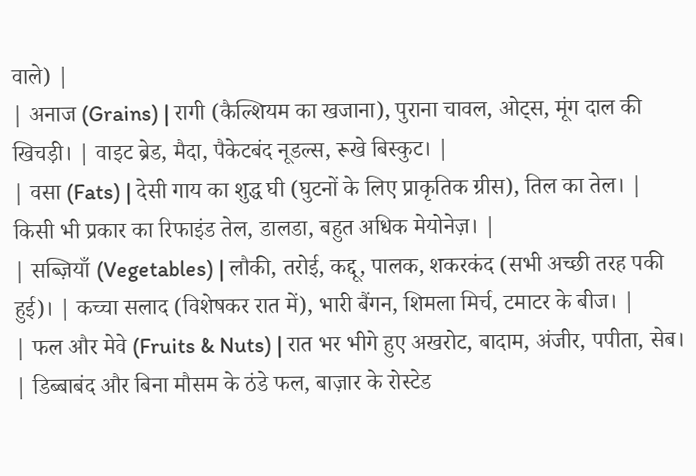वाले) |
| अनाज (Grains) | रागी (कैल्शियम का खजाना), पुराना चावल, ओट्स, मूंग दाल की खिचड़ी। | वाइट ब्रेड, मैदा, पैकेटबंद नूडल्स, रूखे बिस्कुट। |
| वसा (Fats) | देसी गाय का शुद्ध घी (घुटनों के लिए प्राकृतिक ग्रीस), तिल का तेल। | किसी भी प्रकार का रिफाइंड तेल, डालडा, बहुत अधिक मेयोनेज़। |
| सब्ज़ियाँ (Vegetables) | लौकी, तरोई, कद्दू, पालक, शकरकंद (सभी अच्छी तरह पकी हुई)। | कच्चा सलाद (विशेषकर रात में), भारी बैंगन, शिमला मिर्च, टमाटर के बीज। |
| फल और मेवे (Fruits & Nuts) | रात भर भीगे हुए अखरोट, बादाम, अंजीर, पपीता, सेब। | डिब्बाबंद और बिना मौसम के ठंडे फल, बाज़ार के रोस्टेड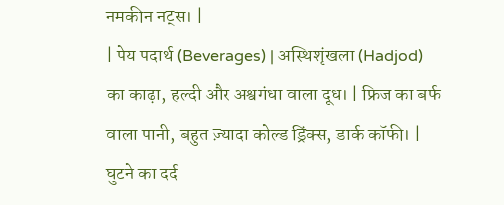नमकीन नट्स। |
| पेय पदार्थ (Beverages) | अस्थिशृंखला (Hadjod) का काढ़ा, हल्दी और अश्वगंधा वाला दूध। | फ्रिज का बर्फ वाला पानी, बहुत ज़्यादा कोल्ड ड्रिंक्स, डार्क कॉफी। |
घुटने का दर्द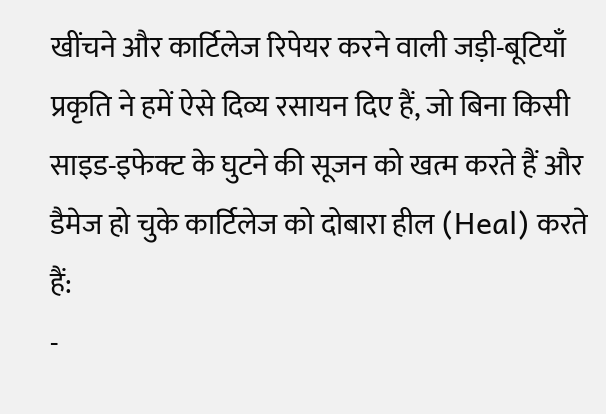खींचने और कार्टिलेज रिपेयर करने वाली जड़ी-बूटियाँ
प्रकृति ने हमें ऐसे दिव्य रसायन दिए हैं, जो बिना किसी साइड-इफेक्ट के घुटने की सूजन को खत्म करते हैं और डैमेज हो चुके कार्टिलेज को दोबारा हील (Heal) करते हैं:
-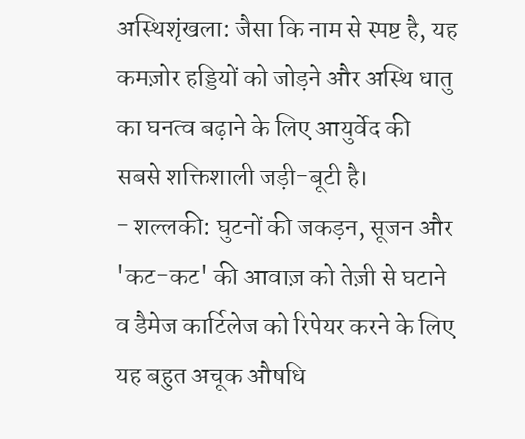अस्थिशृंखला: जैसा कि नाम से स्पष्ट है, यह कमज़ोर हड्डियों को जोड़ने और अस्थि धातु का घनत्व बढ़ाने के लिए आयुर्वेद की सबसे शक्तिशाली जड़ी-बूटी है।
- शल्लकी: घुटनों की जकड़न, सूजन और 'कट-कट' की आवाज़ को तेज़ी से घटाने व डैमेज कार्टिलेज को रिपेयर करने के लिए यह बहुत अचूक औषधि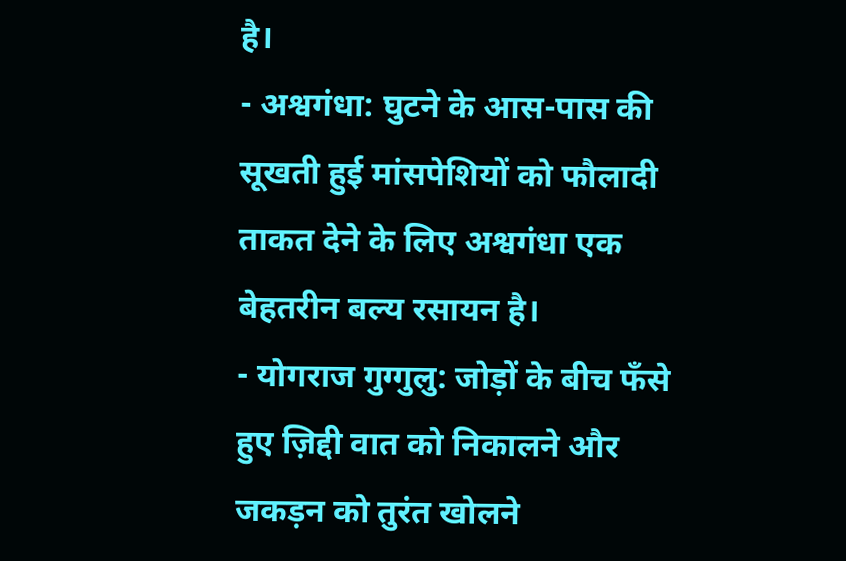है।
- अश्वगंधा: घुटने के आस-पास की सूखती हुई मांसपेशियों को फौलादी ताकत देने के लिए अश्वगंधा एक बेहतरीन बल्य रसायन है।
- योगराज गुग्गुलु: जोड़ों के बीच फँसे हुए ज़िद्दी वात को निकालने और जकड़न को तुरंत खोलने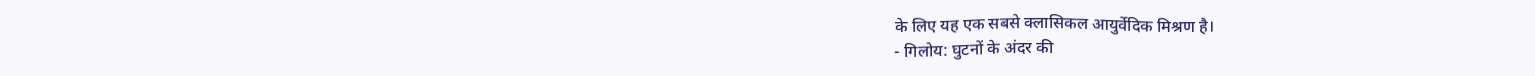के लिए यह एक सबसे क्लासिकल आयुर्वेदिक मिश्रण है।
- गिलोय: घुटनों के अंदर की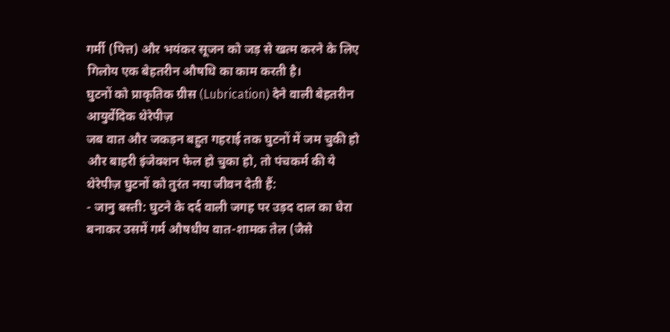गर्मी (पित्त) और भयंकर सूजन को जड़ से खत्म करने के लिए गिलोय एक बेहतरीन औषधि का काम करती है।
घुटनों को प्राकृतिक ग्रीस (Lubrication) देने वाली बेहतरीन आयुर्वेदिक थेरेपीज़
जब वात और जकड़न बहुत गहराई तक घुटनों में जम चुकी हो और बाहरी इंजेक्शन फेल हो चुका हो, तो पंचकर्म की ये थेरेपीज़ घुटनों को तुरंत नया जीवन देती हैं:
- जानु बस्ती: घुटने के दर्द वाली जगह पर उड़द दाल का घेरा बनाकर उसमें गर्म औषधीय वात-शामक तेल (जैसे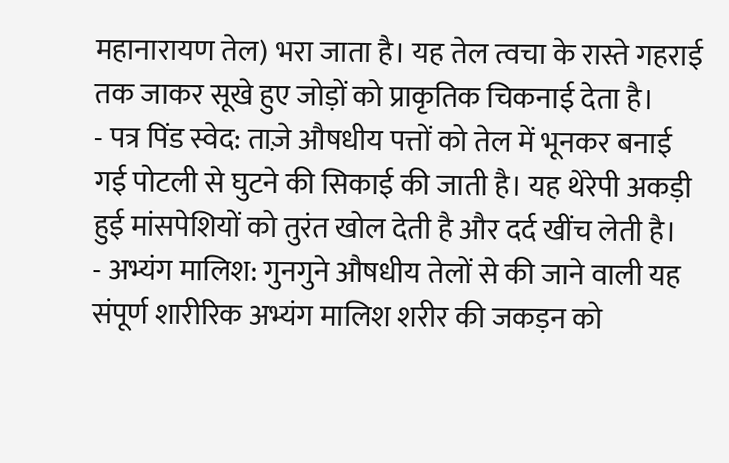महानारायण तेल) भरा जाता है। यह तेल त्वचा के रास्ते गहराई तक जाकर सूखे हुए जोड़ों को प्राकृतिक चिकनाई देता है।
- पत्र पिंड स्वेद: ताज़े औषधीय पत्तों को तेल में भूनकर बनाई गई पोटली से घुटने की सिकाई की जाती है। यह थेरेपी अकड़ी हुई मांसपेशियों को तुरंत खोल देती है और दर्द खींच लेती है।
- अभ्यंग मालिश: गुनगुने औषधीय तेलों से की जाने वाली यह संपूर्ण शारीरिक अभ्यंग मालिश शरीर की जकड़न को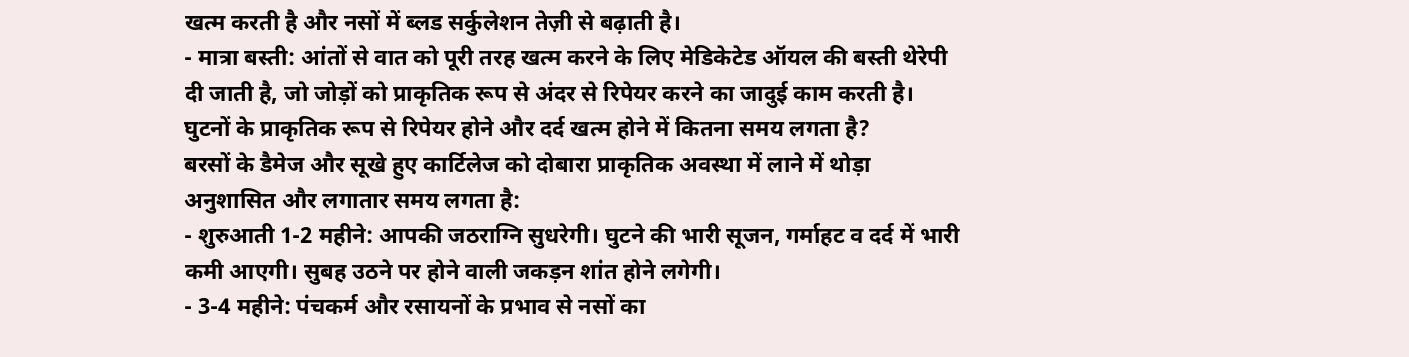खत्म करती है और नसों में ब्लड सर्कुलेशन तेज़ी से बढ़ाती है।
- मात्रा बस्ती: आंतों से वात को पूरी तरह खत्म करने के लिए मेडिकेटेड ऑयल की बस्ती थेरेपी दी जाती है, जो जोड़ों को प्राकृतिक रूप से अंदर से रिपेयर करने का जादुई काम करती है।
घुटनों के प्राकृतिक रूप से रिपेयर होने और दर्द खत्म होने में कितना समय लगता है?
बरसों के डैमेज और सूखे हुए कार्टिलेज को दोबारा प्राकृतिक अवस्था में लाने में थोड़ा अनुशासित और लगातार समय लगता है:
- शुरुआती 1-2 महीने: आपकी जठराग्नि सुधरेगी। घुटने की भारी सूजन, गर्माहट व दर्द में भारी कमी आएगी। सुबह उठने पर होने वाली जकड़न शांत होने लगेगी।
- 3-4 महीने: पंचकर्म और रसायनों के प्रभाव से नसों का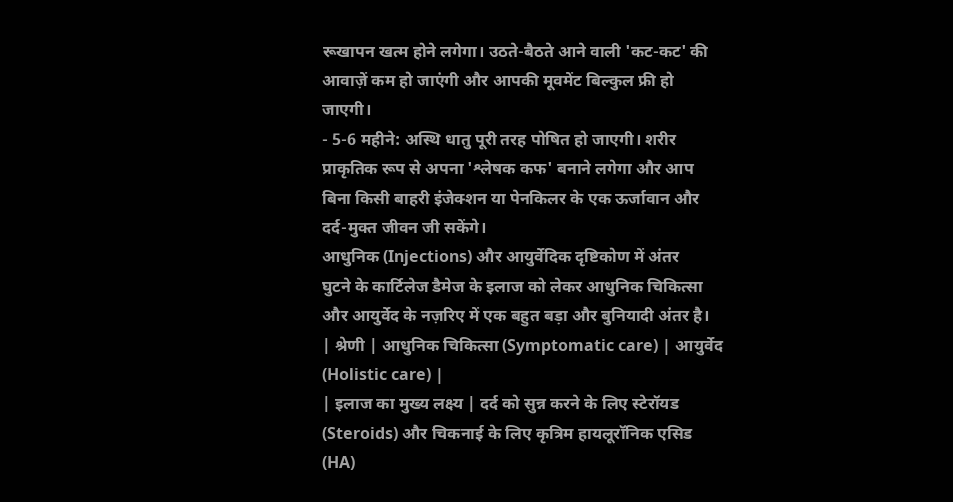रूखापन खत्म होने लगेगा। उठते-बैठते आने वाली 'कट-कट' की आवाज़ें कम हो जाएंगी और आपकी मूवमेंट बिल्कुल फ्री हो जाएगी।
- 5-6 महीने: अस्थि धातु पूरी तरह पोषित हो जाएगी। शरीर प्राकृतिक रूप से अपना 'श्लेषक कफ' बनाने लगेगा और आप बिना किसी बाहरी इंजेक्शन या पेनकिलर के एक ऊर्जावान और दर्द-मुक्त जीवन जी सकेंगे।
आधुनिक (Injections) और आयुर्वेदिक दृष्टिकोण में अंतर
घुटने के कार्टिलेज डैमेज के इलाज को लेकर आधुनिक चिकित्सा और आयुर्वेद के नज़रिए में एक बहुत बड़ा और बुनियादी अंतर है।
| श्रेणी | आधुनिक चिकित्सा (Symptomatic care) | आयुर्वेद (Holistic care) |
| इलाज का मुख्य लक्ष्य | दर्द को सुन्न करने के लिए स्टेरॉयड (Steroids) और चिकनाई के लिए कृत्रिम हायलूरॉनिक एसिड (HA)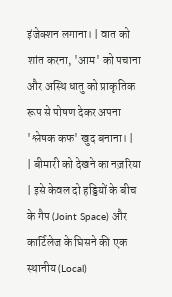इंजेक्शन लगाना। | वात को शांत करना, 'आम' को पचाना और अस्थि धातु को प्राकृतिक रूप से पोषण देकर अपना 'श्लेषक कफ' खुद बनाना। |
| बीमारी को देखने का नज़रिया | इसे केवल दो हड्डियों के बीच के गैप (Joint Space) और कार्टिलेज के घिसने की एक स्थानीय (Local)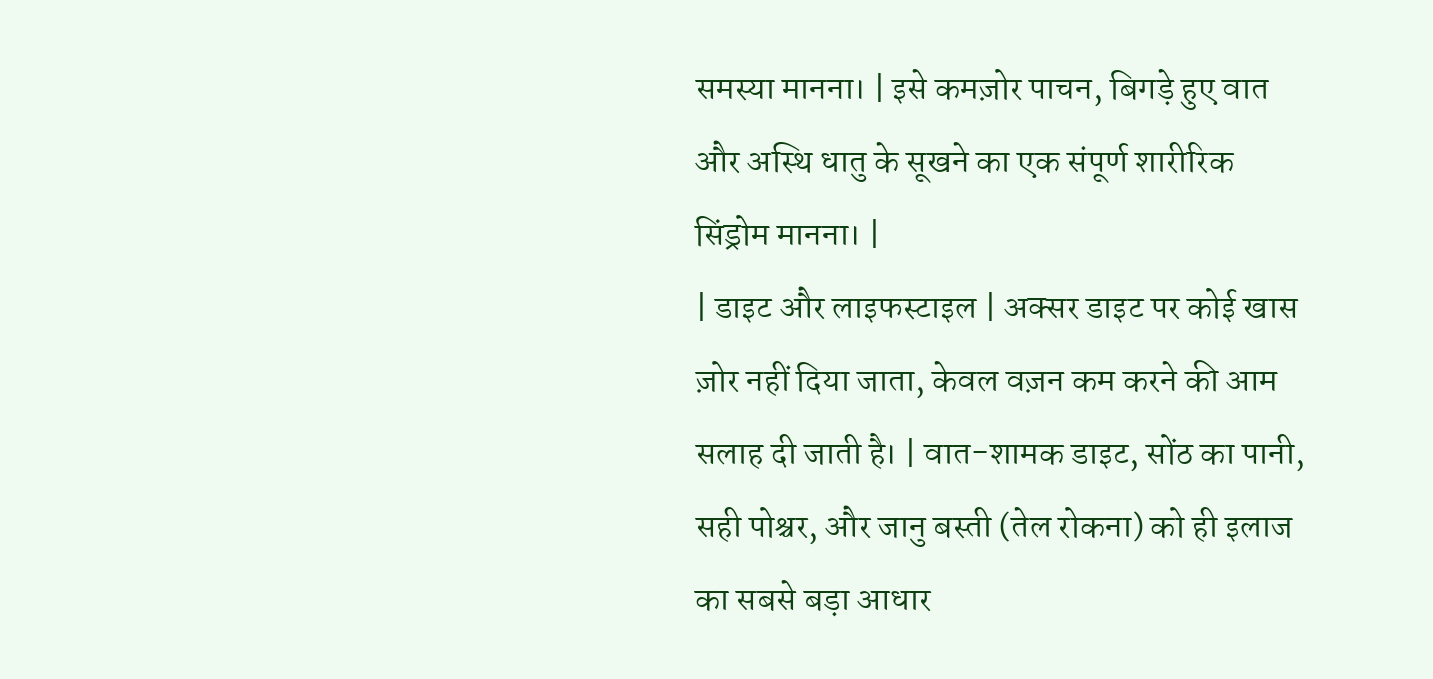समस्या मानना। | इसे कमज़ोर पाचन, बिगड़े हुए वात और अस्थि धातु के सूखने का एक संपूर्ण शारीरिक सिंड्रोम मानना। |
| डाइट और लाइफस्टाइल | अक्सर डाइट पर कोई खास ज़ोर नहीं दिया जाता, केवल वज़न कम करने की आम सलाह दी जाती है। | वात-शामक डाइट, सोंठ का पानी, सही पोश्चर, और जानु बस्ती (तेल रोकना) को ही इलाज का सबसे बड़ा आधार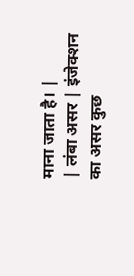माना जाता है। |
| लंबा असर | इंजेक्शन का असर कुछ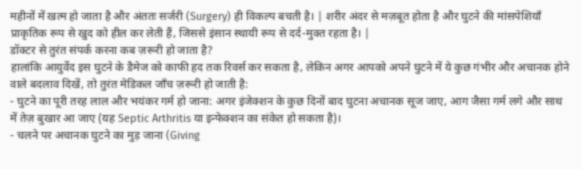महीनों में खत्म हो जाता है और अंततः सर्जरी (Surgery) ही विकल्प बचती है। | शरीर अंदर से मज़बूत होता है और घुटने की मांसपेशियाँ प्राकृतिक रूप से खुद को हील कर लेती हैं, जिससे इंसान स्थायी रूप से दर्द-मुक्त रहता है। |
डॉक्टर से तुरंत संपर्क करना कब ज़रूरी हो जाता है?
हालांकि आयुर्वेद इस घुटने के डैमेज को काफी हद तक रिवर्स कर सकता है, लेकिन अगर आपको अपने घुटने में ये कुछ गंभीर और अचानक होने वाले बदलाव दिखें, तो तुरंत मेडिकल जाँच ज़रूरी हो जाती है:
- घुटने का पूरी तरह लाल और भयंकर गर्म हो जाना: अगर इंजेक्शन के कुछ दिनों बाद घुटना अचानक सूज जाए, आग जैसा गर्म लगे और साथ में तेज़ बुखार आ जाए (यह Septic Arthritis या इन्फेक्शन का संकेत हो सकता है)।
- चलने पर अचानक घुटने का मुड़ जाना (Giving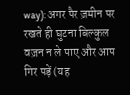way): अगर पैर ज़मीन पर रखते ही घुटना बिल्कुल वज़न न ले पाए और आप गिर पड़ें (यह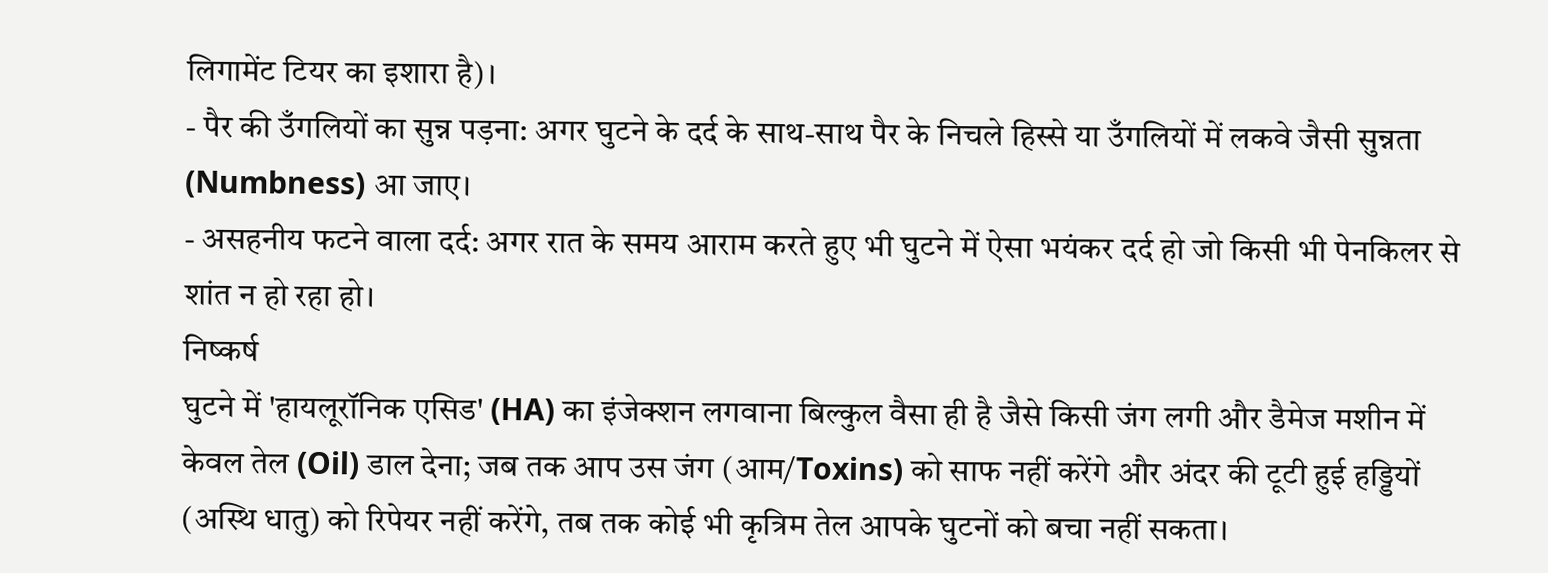लिगामेंट टियर का इशारा है)।
- पैर की उँगलियों का सुन्न पड़ना: अगर घुटने के दर्द के साथ-साथ पैर के निचले हिस्से या उँगलियों में लकवे जैसी सुन्नता (Numbness) आ जाए।
- असहनीय फटने वाला दर्द: अगर रात के समय आराम करते हुए भी घुटने में ऐसा भयंकर दर्द हो जो किसी भी पेनकिलर से शांत न हो रहा हो।
निष्कर्ष
घुटने में 'हायलूरॉनिक एसिड' (HA) का इंजेक्शन लगवाना बिल्कुल वैसा ही है जैसे किसी जंग लगी और डैमेज मशीन में केवल तेल (Oil) डाल देना; जब तक आप उस जंग (आम/Toxins) को साफ नहीं करेंगे और अंदर की टूटी हुई हड्डियों (अस्थि धातु) को रिपेयर नहीं करेंगे, तब तक कोई भी कृत्रिम तेल आपके घुटनों को बचा नहीं सकता।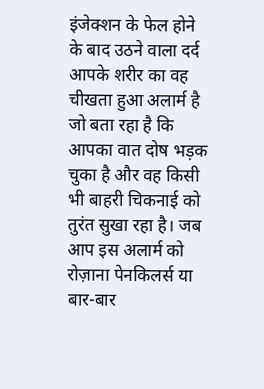इंजेक्शन के फेल होने के बाद उठने वाला दर्द आपके शरीर का वह चीखता हुआ अलार्म है जो बता रहा है कि आपका वात दोष भड़क चुका है और वह किसी भी बाहरी चिकनाई को तुरंत सुखा रहा है। जब आप इस अलार्म को रोज़ाना पेनकिलर्स या बार-बार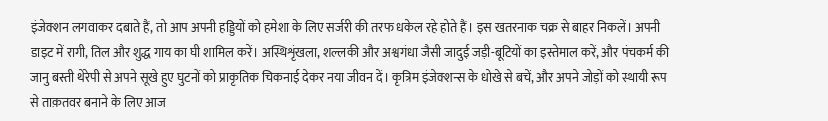इंजेक्शन लगवाकर दबाते हैं, तो आप अपनी हड्डियों को हमेशा के लिए सर्जरी की तरफ धकेल रहे होते हैं। इस खतरनाक चक्र से बाहर निकलें। अपनी डाइट में रागी, तिल और शुद्ध गाय का घी शामिल करें। अस्थिशृंखला, शल्लकी और अश्वगंधा जैसी जादुई जड़ी-बूटियों का इस्तेमाल करें, और पंचकर्म की जानु बस्ती थेरेपी से अपने सूखे हुए घुटनों को प्राकृतिक चिकनाई देकर नया जीवन दें। कृत्रिम इंजेक्शन्स के धोखे से बचें, और अपने जोड़ों को स्थायी रूप से ताक़तवर बनाने के लिए आज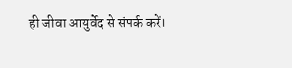ही जीवा आयुर्वेद से संपर्क करें।